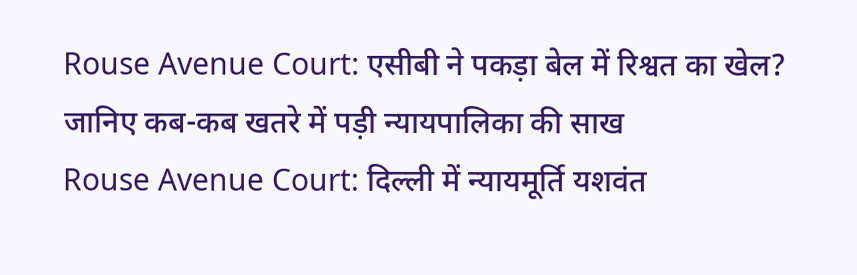Rouse Avenue Court: एसीबी ने पकड़ा बेल में रिश्वत का खेल? जानिए कब-कब खतरे में पड़ी न्यायपालिका की साख
Rouse Avenue Court: दिल्ली में न्यायमूर्ति यशवंत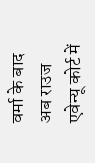वर्मा के बाद अब राउज एवेन्यू कोर्ट में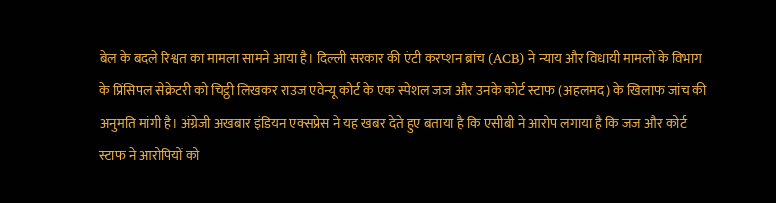बेल के बदले रिश्वत का मामला सामने आया है। दिल्ली सरकार की एंटी करप्शन ब्रांच (ACB) ने न्याय और विधायी मामलों के विभाग के प्रिंसिपल सेक्रेटरी को चिट्ठी लिखकर राउज एवेन्यू कोर्ट के एक स्पेशल जज और उनके कोर्ट स्टाफ (अहलमद) के खिलाफ जांच की अनुमति मांगी है। अंग्रेजी अखबार इंडियन एक्सप्रेस ने यह खबर देते हुए बताया है कि एसीबी ने आरोप लगाया है कि जज और कोर्ट स्टाफ ने आरोपियों को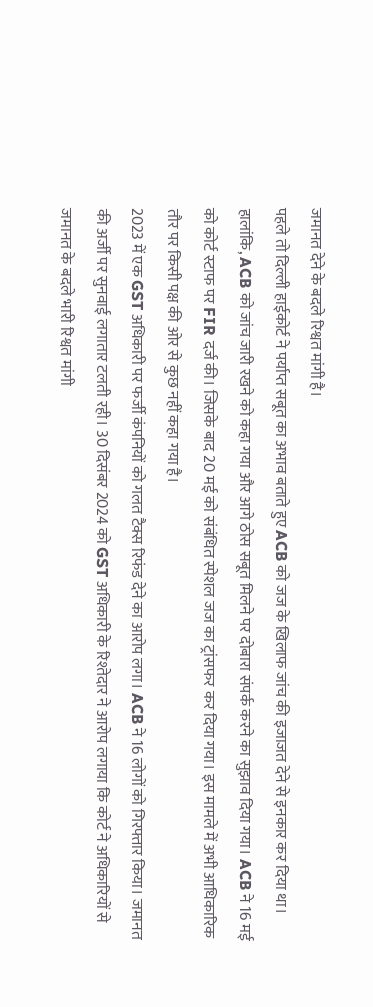जमानत देने के बदले रिश्वत मांगी है।
पहले तो दिल्ली हाईकोर्ट ने पर्याप्त सबूत का अभाव बताते हुए ACB को जज के खिलाफ जांच की इजाजत देने से इनकार कर दिया था। हालांकि, ACB को जांच जारी रखने को कहा गया और आगे ठोस सबूत मिलने पर दोबारा संपर्क करने का सुझाव दिया गया। ACB ने 16 मई को कोर्ट स्टाफ पर FIR दर्ज की। जिसके बाद 20 मई को संबंधित स्पेशल जज का ट्रांसफर कर दिया गया। इस मामले में अभी आधिकारिक तौर पर किसी पक्ष की ओर से कुछ नहीं कहा गया है।
2023 में एक GST अधिकारी पर फर्जी कंपनियों को गलत टैक्स रिफंड देने का आरोप लगा। ACB ने 16 लोगों को गिरफ्तार किया। जमानत की अर्जी पर सुनवाई लगातार टलती रही। 30 दिसंबर 2024 को GST अधिकारी के रिश्तेदार ने आरोप लगाया कि कोर्ट ने अधिकारियों से जमानत के बदले भारी रिश्वत मांगी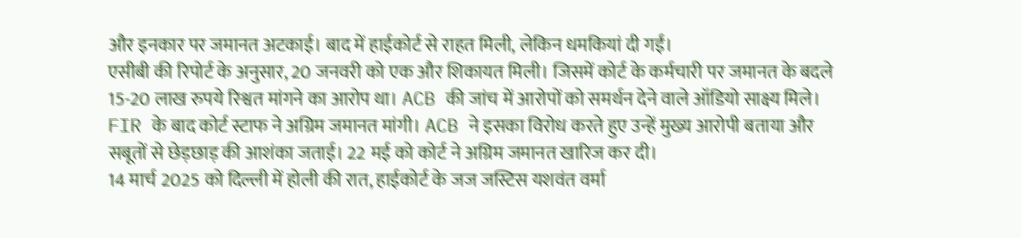और इनकार पर जमानत अटकाई। बाद में हाईकोर्ट से राहत मिली, लेकिन धमकियां दी गईं।
एसीबी की रिपोर्ट के अनुसार, 20 जनवरी को एक और शिकायत मिली। जिसमें कोर्ट के कर्मचारी पर जमानत के बदले 15-20 लाख रुपये रिश्वत मांगने का आरोप था। ACB की जांच में आरोपों को समर्थन देने वाले ऑडियो साक्ष्य मिले। FIR के बाद कोर्ट स्टाफ ने अग्रिम जमानत मांगी। ACB ने इसका विरोध करते हुए उन्हें मुख्य आरोपी बताया और सबूतों से छेड़छाड़ की आशंका जताई। 22 मई को कोर्ट ने अग्रिम जमानत खारिज कर दी।
14 मार्च 2025 को दिल्ली में होली की रात, हाईकोर्ट के जज जस्टिस यशवंत वर्मा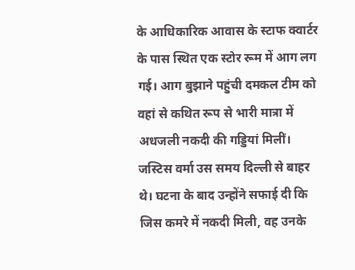के आधिकारिक आवास के स्टाफ क्वार्टर के पास स्थित एक स्टोर रूम में आग लग गई। आग बुझाने पहुंची दमकल टीम को वहां से कथित रूप से भारी मात्रा में अधजली नकदी की गड्डियां मिलीं। जस्टिस वर्मा उस समय दिल्ली से बाहर थे। घटना के बाद उन्होंने सफाई दी कि जिस कमरे में नकदी मिली, वह उनके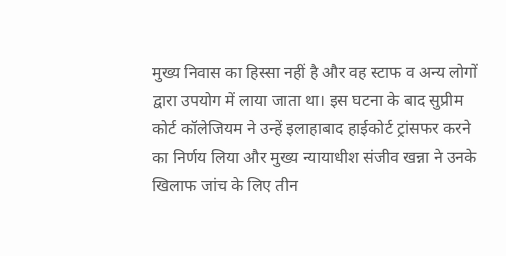मुख्य निवास का हिस्सा नहीं है और वह स्टाफ व अन्य लोगों द्वारा उपयोग में लाया जाता था। इस घटना के बाद सुप्रीम कोर्ट कॉलेजियम ने उन्हें इलाहाबाद हाईकोर्ट ट्रांसफर करने का निर्णय लिया और मुख्य न्यायाधीश संजीव खन्ना ने उनके खिलाफ जांच के लिए तीन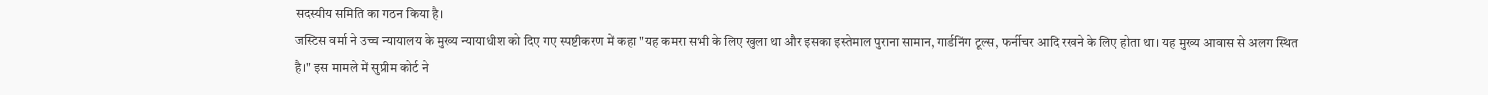सदस्यीय समिति का गठन किया है।
जस्टिस वर्मा ने उच्च न्यायालय के मुख्य न्यायाधीश को दिए गए स्पष्टीकरण में कहा "यह कमरा सभी के लिए खुला था और इसका इस्तेमाल पुराना सामान, गार्डनिंग टूल्स, फर्नीचर आदि रखने के लिए होता था। यह मुख्य आवास से अलग स्थित है।" इस मामले में सुप्रीम कोर्ट ने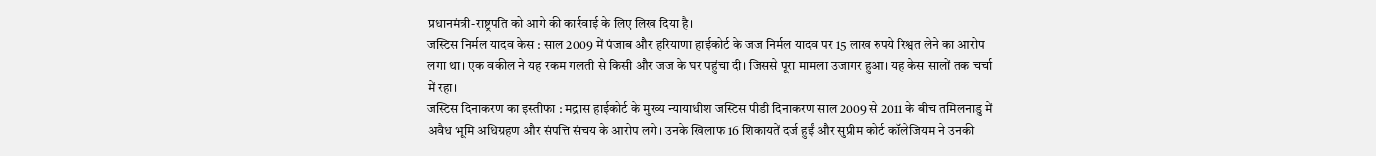प्रधानमंत्री-राष्ट्रपति को आगे की कार्रवाई के लिए लिख दिया है।
जस्टिस निर्मल यादव केस : साल 2009 में पंजाब और हरियाणा हाईकोर्ट के जज निर्मल यादव पर 15 लाख रुपये रिश्वत लेने का आरोप लगा था। एक वकील ने यह रकम गलती से किसी और जज के घर पहुंचा दी। जिससे पूरा मामला उजागर हुआ। यह केस सालों तक चर्चा में रहा।
जस्टिस दिनाकरण का इस्तीफा : मद्रास हाईकोर्ट के मुख्य न्यायाधीश जस्टिस पीडी दिनाकरण साल 2009 से 2011 के बीच तमिलनाडु में अवैध भूमि अधिग्रहण और संपत्ति संचय के आरोप लगे। उनके खिलाफ 16 शिकायतें दर्ज हुईं और सुप्रीम कोर्ट कॉलेजियम ने उनकी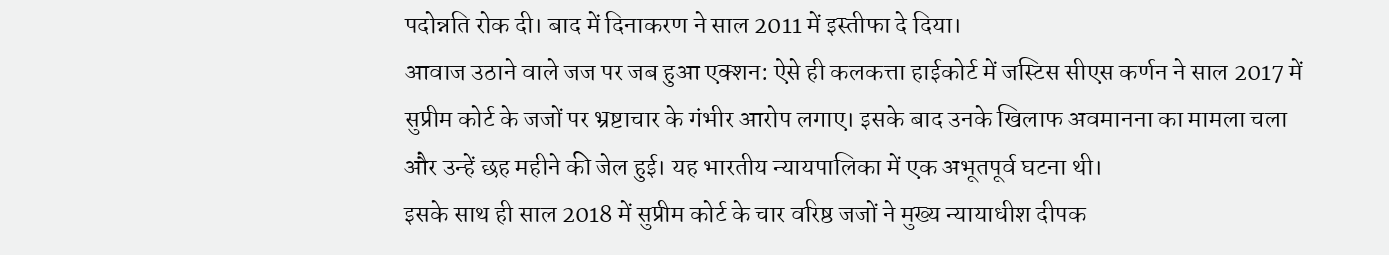पदोन्नति रोक दी। बाद में दिनाकरण ने साल 2011 में इस्तीफा दे दिया।
आवाज उठाने वाले जज पर जब हुआ एक्शन: ऐसे ही कलकत्ता हाईकोर्ट में जस्टिस सीएस कर्णन ने साल 2017 में सुप्रीम कोर्ट के जजों पर भ्रष्टाचार के गंभीर आरोप लगाए। इसके बाद उनके खिलाफ अवमानना का मामला चला और उन्हें छह महीने की जेल हुई। यह भारतीय न्यायपालिका में एक अभूतपूर्व घटना थी।
इसके साथ ही साल 2018 में सुप्रीम कोर्ट के चार वरिष्ठ जजों ने मुख्य न्यायाधीश दीपक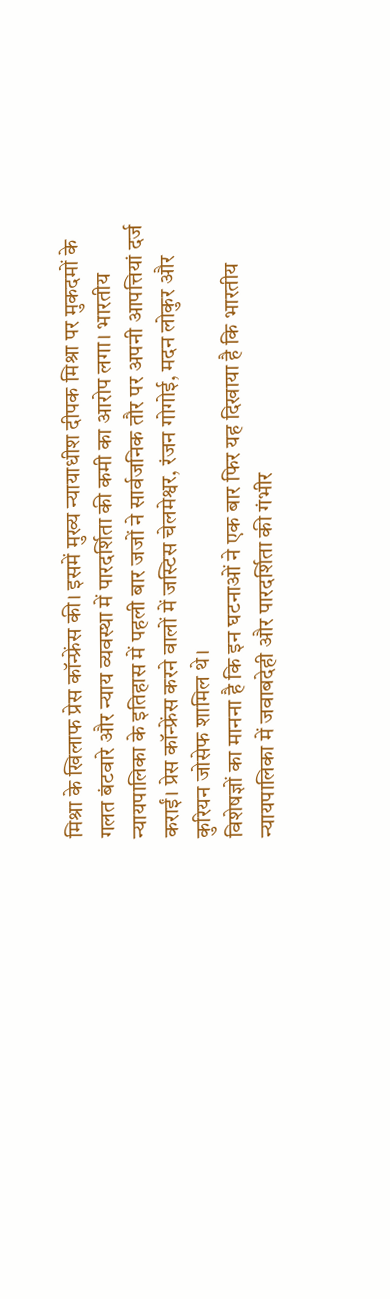मिश्रा के खिलाफ प्रेस कॉन्फ्रेंस की। इसमें मुख्य न्यायाधीश दीपक मिश्रा पर मुकदमों के गलत बंटवारे और न्याय व्यवस्था में पारदर्शिता की कमी का आरोप लगा। भारतीय न्यायपालिका के इतिहास में पहली बार जजों ने सार्वजनिक तौर पर अपनी आपत्तियां दर्ज कराईं। प्रेस कॉन्फ्रेंस करने वालों में जस्टिस चेलमेश्वर, रंजन गोगोई, मदन लोकुर और कुरियन जोसेफ शामिल थे।
विशेषज्ञों का मानना है कि इन घटनाओं ने एक बार फिर यह दिखाया है कि भारतीय न्यायपालिका में जवाबदेही और पारदर्शिता की गंभीर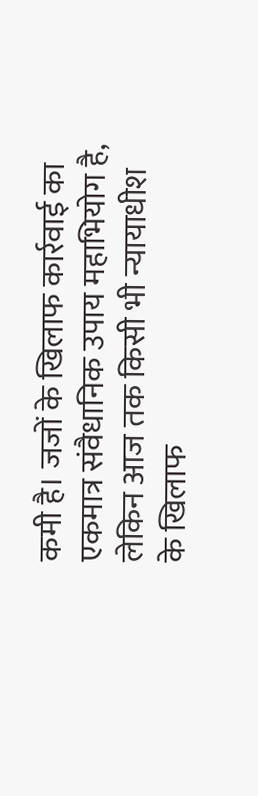कमी है। जजों के खिलाफ कार्रवाई का एकमात्र संवैधानिक उपाय महाभियोग है, लेकिन आज तक किसी भी न्यायाधीश के खिलाफ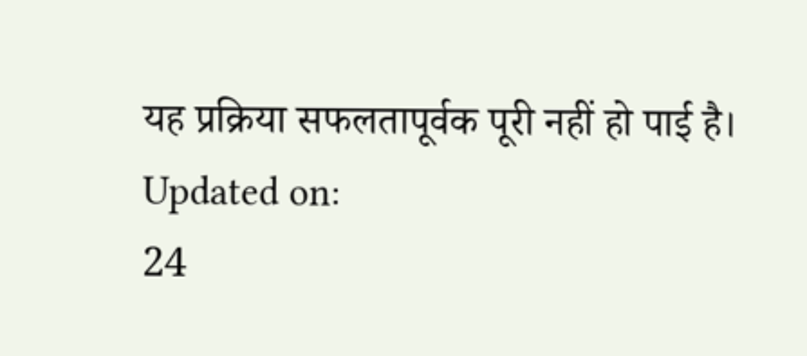यह प्रक्रिया सफलतापूर्वक पूरी नहीं हो पाई है।
Updated on:
24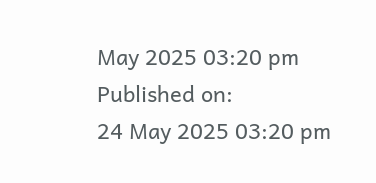May 2025 03:20 pm
Published on:
24 May 2025 03:20 pm